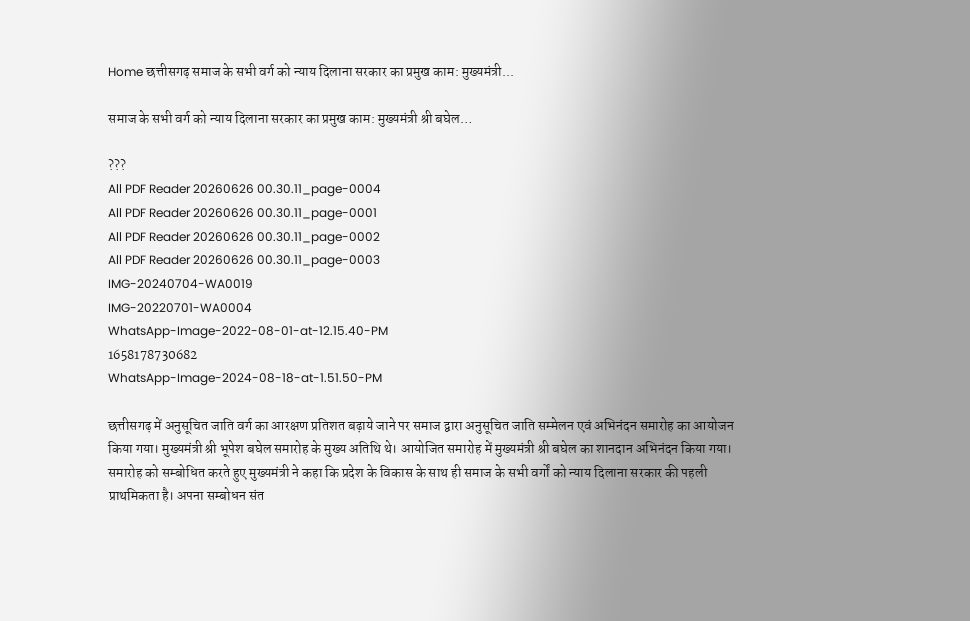Home छत्तीसगढ़ समाज के सभी वर्ग को न्याय दिलाना सरकार का प्रमुख काम: मुख्यमंत्री...

समाज के सभी वर्ग को न्याय दिलाना सरकार का प्रमुख काम: मुख्यमंत्री श्री बघेल…

???
All PDF Reader 20260626 00.30.11_page-0004
All PDF Reader 20260626 00.30.11_page-0001
All PDF Reader 20260626 00.30.11_page-0002
All PDF Reader 20260626 00.30.11_page-0003
IMG-20240704-WA0019
IMG-20220701-WA0004
WhatsApp-Image-2022-08-01-at-12.15.40-PM
1658178730682
WhatsApp-Image-2024-08-18-at-1.51.50-PM

छत्तीसगढ़ में अनुसूचित जाति वर्ग का आरक्षण प्रतिशत बढ़ाये जाने पर समाज द्वारा अनुसूचित जाति सम्मेलन एवं अभिनंदन समारोह का आयोजन किया गया। मुख्यमंत्री श्री भूपेश बघेल समारोह के मुख्य अतिथि थे। आयोजित समारोह में मुख्यमंत्री श्री बघेल का शानदान अभिनंदन किया गया। समारोह को सम्बोधित करते हुए मुख्यमंत्री ने कहा कि प्रदेश के विकास के साथ ही समाज के सभी वर्गों को न्याय दिलाना सरकार की पहली प्राथमिकता है। अपना सम्बोधन संत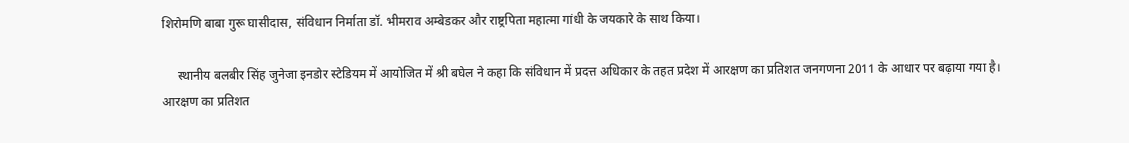शिरोमणि बाबा गुरू घासीदास, संविधान निर्माता डॉ. भीमराव अम्बेडकर और राष्ट्रपिता महात्मा गांधी के जयकारे के साथ किया।

     स्थानीय बलबीर सिंह जुनेजा इनडोर स्टेडियम में आयोजित में श्री बघेल ने कहा कि संविधान में प्रदत्त अधिकार के तहत प्रदेश में आरक्षण का प्रतिशत जनगणना 2011 के आधार पर बढ़ाया गया है। आरक्षण का प्रतिशत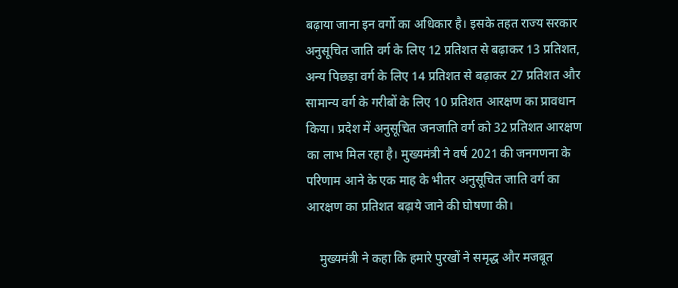बढ़ाया जाना इन वर्गो का अधिकार है। इसके तहत राज्य सरकार अनुसूचित जाति वर्ग के लिए 12 प्रतिशत से बढ़ाकर 13 प्रतिशत, अन्य पिछड़ा वर्ग के लिए 14 प्रतिशत से बढ़ाकर 27 प्रतिशत और सामान्य वर्ग के गरीबों के लिए 10 प्रतिशत आरक्षण का प्रावधान किया। प्रदेश में अनुसूचित जनजाति वर्ग को 32 प्रतिशत आरक्षण का लाभ मिल रहा है। मुख्यमंत्री ने वर्ष 2021 की जनगणना के परिणाम आने के एक माह के भीतर अनुसूचित जाति वर्ग का आरक्षण का प्रतिशत बढ़ाये जाने की घोषणा की।

    मुख्यमंत्री ने कहा कि हमारे पुरखों ने समृद्ध और मजबूत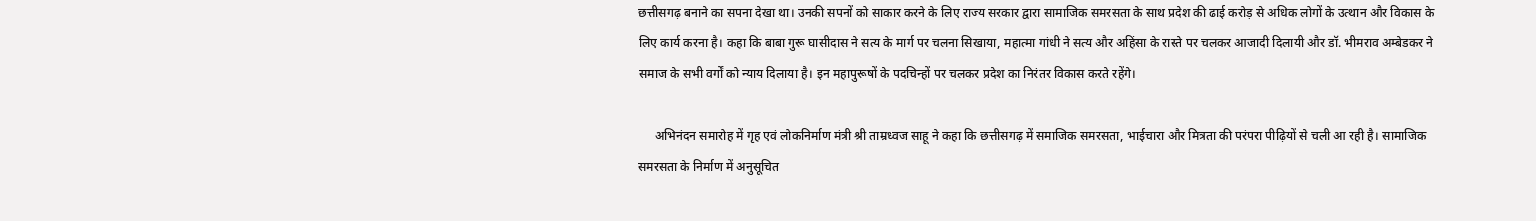छत्तीसगढ़ बनाने का सपना देखा था। उनकी सपनों को साकार करने के लिए राज्य सरकार द्वारा सामाजिक समरसता के साथ प्रदेश की ढाई करोड़ से अधिक लोगों के उत्थान और विकास के लिए कार्य करना है। कहा कि बाबा गुरू घासीदास ने सत्य के मार्ग पर चलना सिखाया, महात्मा गांधी ने सत्य और अहिंसा के रास्ते पर चलकर आजादी दिलायी और डॉ. भीमराव अम्बेडकर ने समाज के सभी वर्गों को न्याय दिलाया है। इन महापुरूषों के पदचिन्हों पर चलकर प्रदेश का निरंतर विकास करते रहेंगे।

     अभिनंदन समारोह में गृह एवं लोकनिर्माण मंत्री श्री ताम्रध्वज साहू ने कहा कि छत्तीसगढ़ में समाजिक समरसता, भाईचारा और मित्रता की परंपरा पीढ़ियों से चली आ रही है। सामाजिक समरसता के निर्माण में अनुसूचित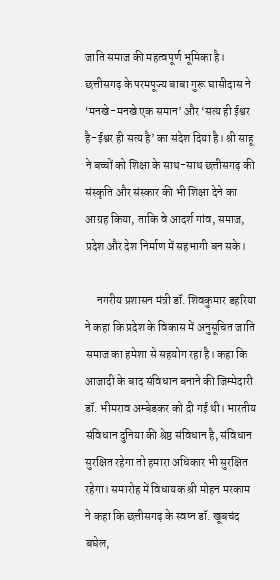जाति समाज की महत्वपूर्ण भूमिका है। छत्तीसगढ़ के परमपूज्य बाबा गुरू घासीदास ने ‘मनखे-मनखे एक समान’ और ‘सत्य ही ईश्वर है-ईश्वर ही सत्य है’ का संदेश दिया है। श्री साहू ने बच्चों को शिक्षा के साथ-साथ छत्तीसगढ़ की संस्कृति और संस्कार की भी शिक्षा देने का आग्रह किया, ताकि वे आदर्श गांव, समाज, प्रदेश और देश निर्माण में सहभागी बन सके।

     नगरीय प्रशासन मंत्री डॉ. शिवकुमार डहरिया ने कहा कि प्रदेश के विकास में अनुसूचित जाति समाज का हमेशा से सहयोग रहा है। कहा कि आजादी के बाद संविधान बनाने की जिम्मेदारी डॉ. भीमराव अम्बेडकर को दी गई थी। भारतीय संविधान दुनिया की श्रेष्ठ संविधान है, संविधान सुरक्षित रहेगा तो हमारा अधिकार भी सुरक्षित रहेगा। समारोह में विधायक श्री मोहन मरकाम ने कहा कि छत्तीसगढ़ के स्वप्न डॉ. खूबचंद बघेल,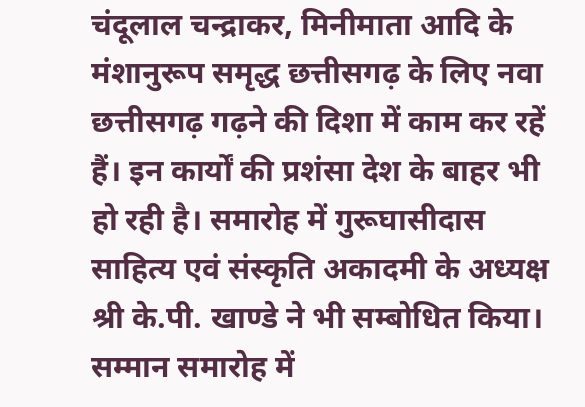चंदूलाल चन्द्राकर, मिनीमाता आदि के मंशानुरूप समृद्ध छत्तीसगढ़ के लिए नवा छत्तीसगढ़ गढ़ने की दिशा में काम कर रहें हैं। इन कार्यों की प्रशंसा देश के बाहर भी हो रही है। समारोह में गुरूघासीदास साहित्य एवं संस्कृति अकादमी के अध्यक्ष श्री के.पी. खाण्डे ने भी सम्बोधित किया। सम्मान समारोह में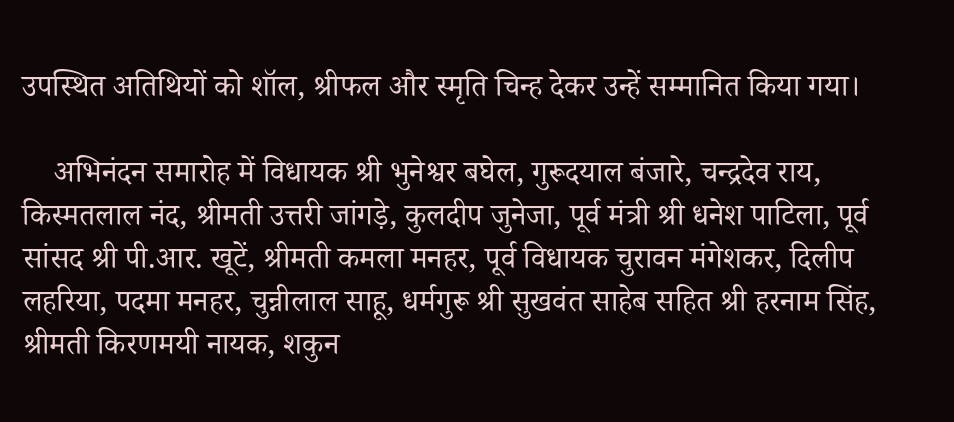उपस्थित अतिथियों को शॉल, श्रीफल और स्मृति चिन्ह देकर उन्हें सम्मानित किया गया।

    अभिनंदन समारोह में विधायक श्री भुनेश्वर बघेल, गुरूदयाल बंजारे, चन्द्रदेव राय, किस्मतलाल नंद, श्रीमती उत्तरी जांगड़े, कुलदीप जुनेजा, पूर्व मंत्री श्री धनेश पाटिला, पूर्व सांसद श्री पी.आर. खूटें, श्रीमती कमला मनहर, पूर्व विधायक चुरावन मंगेशकर, दिलीप लहरिया, पदमा मनहर, चुन्नीलाल साहू, धर्मगुरू श्री सुखवंत साहेब सहित श्री हरनाम सिंह, श्रीमती किरणमयी नायक, शकुन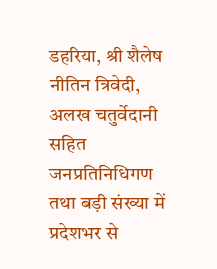डहरिया, श्री शैलेष नीतिन त्रिवेदी, अलख चतुर्वेदानी सहित जनप्रतिनिधिगण तथा बड़ी संख्या में प्रदेशभर से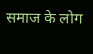समाज के लोग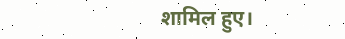शामिल हुए।